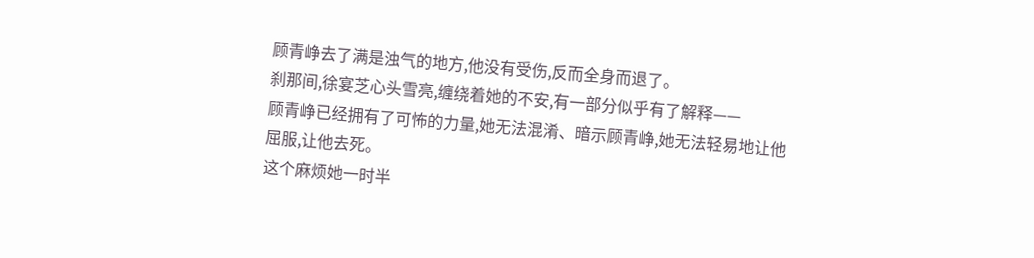顾青峥去了满是浊气的地方,他没有受伤,反而全身而退了。
刹那间,徐宴芝心头雪亮,缠绕着她的不安,有一部分似乎有了解释——
顾青峥已经拥有了可怖的力量,她无法混淆、暗示顾青峥,她无法轻易地让他屈服,让他去死。
这个麻烦她一时半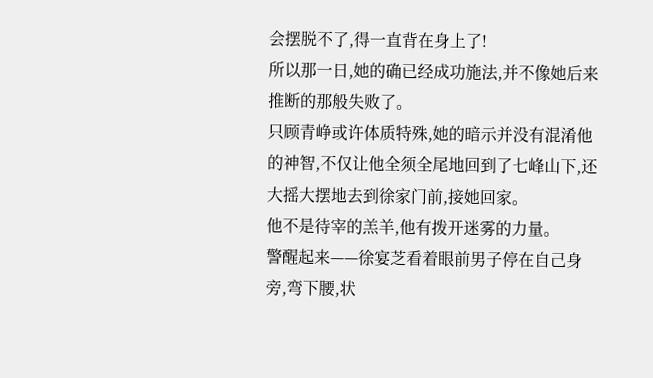会摆脱不了,得一直背在身上了!
所以那一日,她的确已经成功施法,并不像她后来推断的那般失败了。
只顾青峥或许体质特殊,她的暗示并没有混淆他的神智,不仅让他全须全尾地回到了七峰山下,还大摇大摆地去到徐家门前,接她回家。
他不是待宰的羔羊,他有拨开迷雾的力量。
警醒起来——徐宴芝看着眼前男子停在自己身旁,弯下腰,状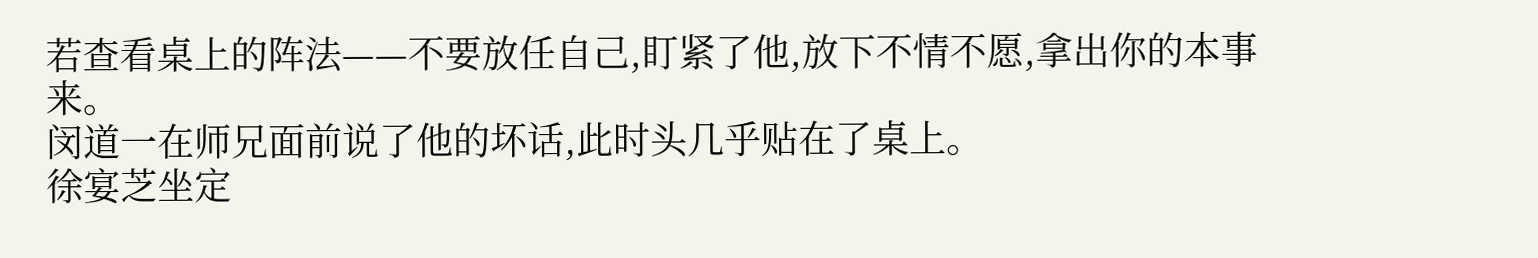若查看桌上的阵法——不要放任自己,盯紧了他,放下不情不愿,拿出你的本事来。
闵道一在师兄面前说了他的坏话,此时头几乎贴在了桌上。
徐宴芝坐定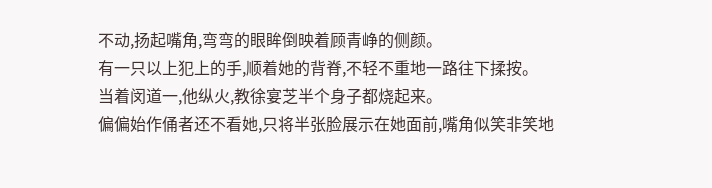不动,扬起嘴角,弯弯的眼眸倒映着顾青峥的侧颜。
有一只以上犯上的手,顺着她的背脊,不轻不重地一路往下揉按。
当着闵道一,他纵火,教徐宴芝半个身子都烧起来。
偏偏始作俑者还不看她,只将半张脸展示在她面前,嘴角似笑非笑地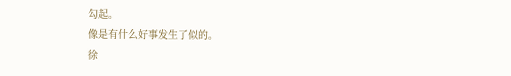勾起。
像是有什么好事发生了似的。
徐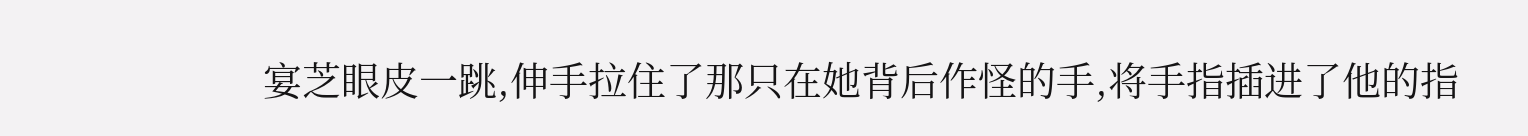宴芝眼皮一跳,伸手拉住了那只在她背后作怪的手,将手指插进了他的指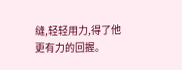缝,轻轻用力,得了他更有力的回握。